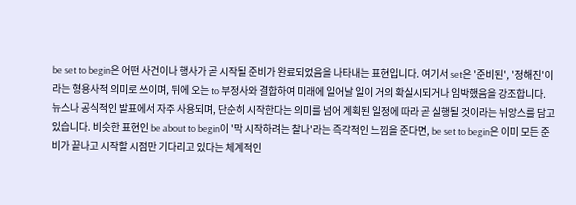be set to begin은 어떤 사건이나 행사가 곧 시작될 준비가 완료되었음을 나타내는 표현입니다. 여기서 set은 '준비된', '정해진'이라는 형용사적 의미로 쓰이며, 뒤에 오는 to 부정사와 결합하여 미래에 일어날 일이 거의 확실시되거나 임박했음을 강조합니다. 뉴스나 공식적인 발표에서 자주 사용되며, 단순히 시작한다는 의미를 넘어 계획된 일정에 따라 곧 실행될 것이라는 뉘앙스를 담고 있습니다. 비슷한 표현인 be about to begin이 '막 시작하려는 찰나'라는 즉각적인 느낌을 준다면, be set to begin은 이미 모든 준비가 끝나고 시작할 시점만 기다리고 있다는 체계적인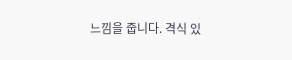느낌을 줍니다. 격식 있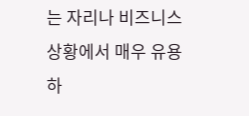는 자리나 비즈니스 상황에서 매우 유용하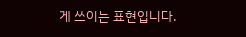게 쓰이는 표현입니다.